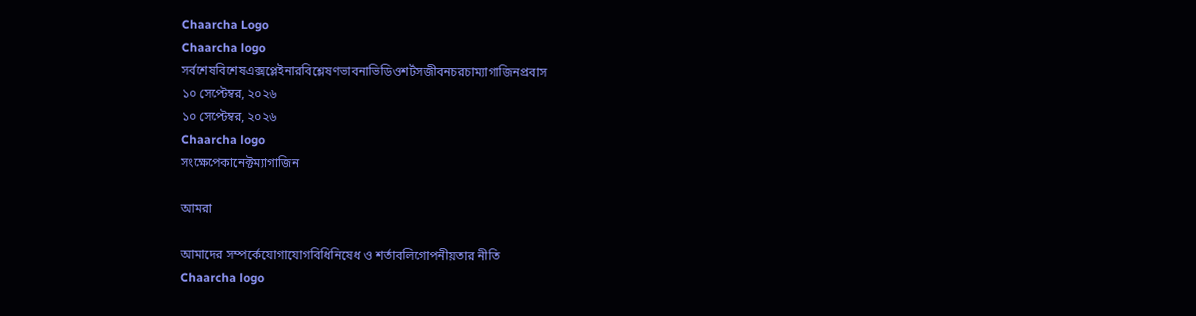Chaarcha Logo
Chaarcha logo
সর্বশেষবিশেষএক্সপ্লেইনারবিশ্লেষণভাবনাভিডিওশর্টসজীবনচরচাম্যাগাজিনপ্রবাস
১০ সেপ্টেম্বর, ২০২৬
১০ সেপ্টেম্বর, ২০২৬
Chaarcha logo
সংক্ষেপেকানেক্টম্যাগাজিন

আমরা

আমাদের সম্পর্কেযোগাযোগবিধিনিষেধ ও শর্তাবলিগোপনীয়তার নীতি
Chaarcha logo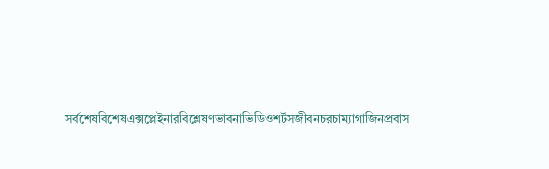সর্বশেষবিশেষএক্সপ্লেইনারবিশ্লেষণভাবনাভিডিওশর্টসজীবনচরচাম্যাগাজিনপ্রবাস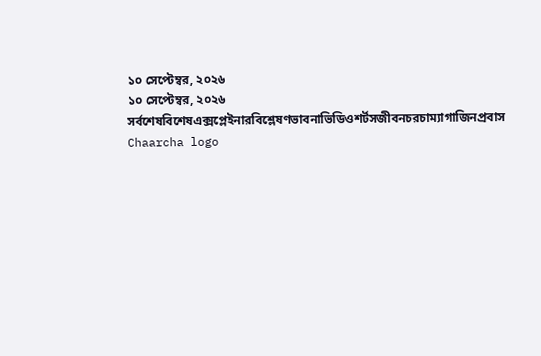১০ সেপ্টেম্বর, ২০২৬
১০ সেপ্টেম্বর, ২০২৬
সর্বশেষবিশেষএক্সপ্লেইনারবিশ্লেষণভাবনাভিডিওশর্টসজীবনচরচাম্যাগাজিনপ্রবাস
Chaarcha logo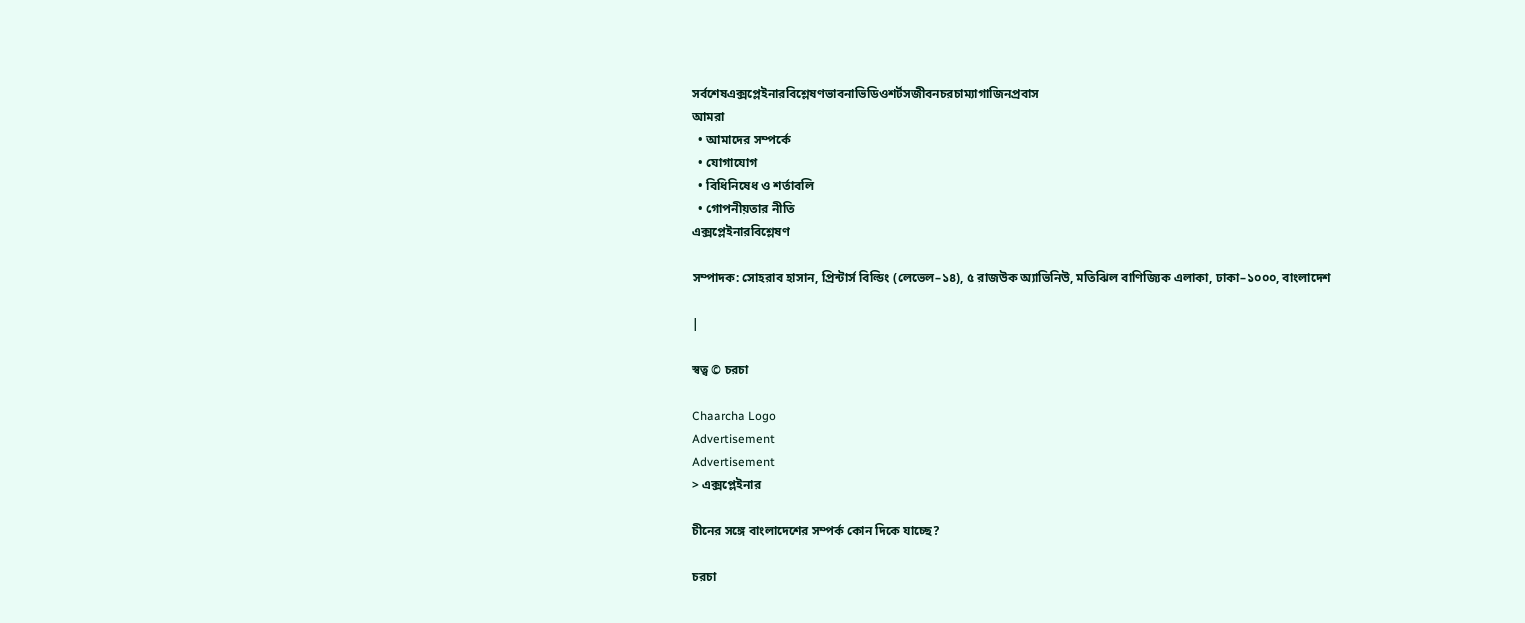সর্বশেষএক্সপ্লেইনারবিশ্লেষণভাবনাভিডিওশর্টসজীবনচরচাম্যাগাজিনপ্রবাস
আমরা
  • আমাদের সম্পর্কে
  • যোগাযোগ
  • বিধিনিষেধ ও শর্তাবলি
  • গোপনীয়তার নীতি
এক্সপ্লেইনারবিশ্লেষণ

সম্পাদক: সোহরাব হাসান, প্রিন্টার্স বিল্ডিং (লেভেল–১৪), ৫ রাজউক অ্যাভিনিউ, মতিঝিল বাণিজ্যিক এলাকা, ঢাকা–১০০০, বাংলাদেশ

|

স্বত্ব © চরচা

Chaarcha Logo
Advertisement
Advertisement
> এক্সপ্লেইনার

চীনের সঙ্গে বাংলাদেশের সম্পর্ক কোন দিকে যাচ্ছে?

চরচা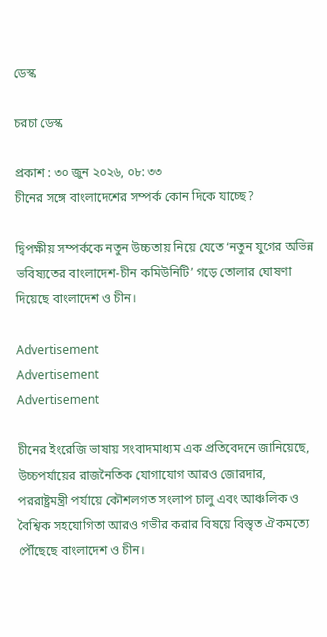ডেস্ক

চরচা ডেস্ক

প্রকাশ : ৩০ জুন ২০২৬, ০৮: ৩৩
চীনের সঙ্গে বাংলাদেশের সম্পর্ক কোন দিকে যাচ্ছে?

দ্বিপক্ষীয় সম্পর্ককে নতুন উচ্চতায় নিয়ে যেতে ‘নতুন যুগের অভিন্ন ভবিষ্যতের বাংলাদেশ-চীন কমিউনিটি’ গড়ে তোলার ঘোষণা দিয়েছে বাংলাদেশ ও চীন।

Advertisement
Advertisement
Advertisement

চীনের ইংরেজি ভাষায় সংবাদমাধ্যম এক প্রতিবেদনে জানিয়েছে, উচ্চপর্যায়ের রাজনৈতিক যোগাযোগ আরও জোরদার, পররাষ্ট্রমন্ত্রী পর্যায়ে কৌশলগত সংলাপ চালু এবং আঞ্চলিক ও বৈশ্বিক সহযোগিতা আরও গভীর করার বিষয়ে বিস্তৃত ঐকমত্যে পৌঁছেছে বাংলাদেশ ও চীন।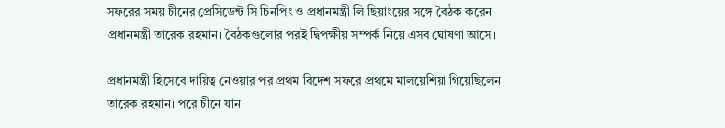সফরের সময় চীনের প্রেসিডেন্ট সি চিনপিং ও প্রধানমন্ত্রী লি ছিয়াংয়ের সঙ্গে বৈঠক করেন প্রধানমন্ত্রী তারেক রহমান। বৈঠকগুলোর পরই দ্বিপক্ষীয় সম্পর্ক নিয়ে এসব ঘোষণা আসে।

প্রধানমন্ত্রী হিসেবে দায়িত্ব নেওয়ার পর প্রথম বিদেশ সফরে প্রথমে মালয়েশিয়া গিয়েছিলেন তারেক রহমান। পরে চীনে যান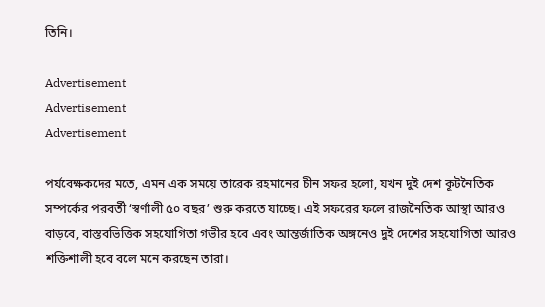তিনি।

Advertisement
Advertisement
Advertisement

পর্যবেক্ষকদের মতে, এমন এক সময়ে তারেক রহমানের চীন সফর হলো, যখন দুই দেশ কূটনৈতিক সম্পর্কের পরবর্তী ‘স্বর্ণালী ৫০ বছর’ শুরু করতে যাচ্ছে। এই সফরের ফলে রাজনৈতিক আস্থা আরও বাড়বে, বাস্তবভিত্তিক সহযোগিতা গভীর হবে এবং আন্তর্জাতিক অঙ্গনেও দুই দেশের সহযোগিতা আরও শক্তিশালী হবে বলে মনে করছেন তারা।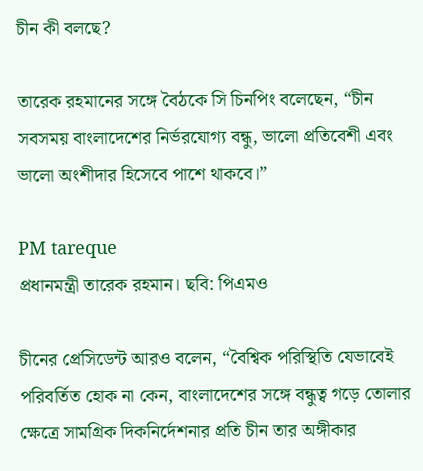চীন কী বলছে?

তারেক রহমানের সঙ্গে বৈঠকে সি চিনপিং বলেছেন, “চীন সবসময় বাংলাদেশের নির্ভরযোগ্য বন্ধু, ভালো প্রতিবেশী এবং ভালো অংশীদার হিসেবে পাশে থাকবে।”

PM tareque
প্রধানমন্ত্রী তারেক রহমান। ছবি: পিএমও

চীনের প্রেসিডেন্ট আরও বলেন, “বৈশ্বিক পরিস্থিতি যেভাবেই পরিবর্তিত হোক না কেন, বাংলাদেশের সঙ্গে বন্ধুত্ব গড়ে তোলার ক্ষেত্রে সামগ্রিক দিকনির্দেশনার প্রতি চীন তার অঙ্গীকার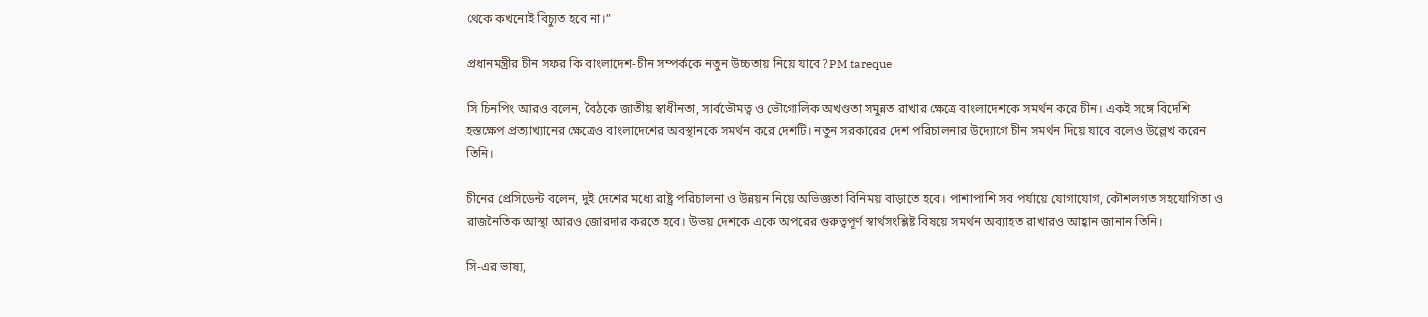থেকে কখনোই বিচ্যুত হবে না।”

প্রধানমন্ত্রীর চীন সফর কি বাংলাদেশ-চীন সম্পর্ককে নতুন উচ্চতায় নিয়ে যাবে?PM tareque

সি চিনপিং আরও বলেন, বৈঠকে জাতীয় স্বাধীনতা, সার্বভৌমত্ব ও ভৌগোলিক অখণ্ডতা সমুন্নত রাখার ক্ষেত্রে বাংলাদেশকে সমর্থন করে চীন। একই সঙ্গে বিদেশি হস্তক্ষেপ প্রত্যাখ্যানের ক্ষেত্রেও বাংলাদেশের অবস্থানকে সমর্থন করে দেশটি। নতুন সরকারের দেশ পরিচালনার উদ্যোগে চীন সমর্থন দিয়ে যাবে বলেও উল্লেখ করেন তিনি।

চীনের প্রেসিডেন্ট বলেন, দুই দেশের মধ্যে রাষ্ট্র পরিচালনা ও উন্নয়ন নিয়ে অভিজ্ঞতা বিনিময় বাড়াতে হবে। পাশাপাশি সব পর্যায়ে যোগাযোগ, কৌশলগত সহযোগিতা ও রাজনৈতিক আস্থা আরও জোরদার করতে হবে। উভয় দেশকে একে অপরের গুরুত্বপূর্ণ স্বার্থসংশ্লিষ্ট বিষয়ে সমর্থন অব্যাহত রাখারও আহ্বান জানান তিনি।

সি-এর ভাষ্য,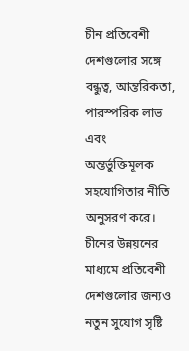চীন প্রতিবেশী দেশগুলোর সঙ্গে বন্ধুত্ব, আন্তরিকতা, পারস্পরিক লাভ এবং অন্তর্ভুক্তিমূলক সহযোগিতার নীতি অনুসরণ করে। চীনের উন্নয়নের মাধ্যমে প্রতিবেশী দেশগুলোর জন্যও নতুন সুযোগ সৃষ্টি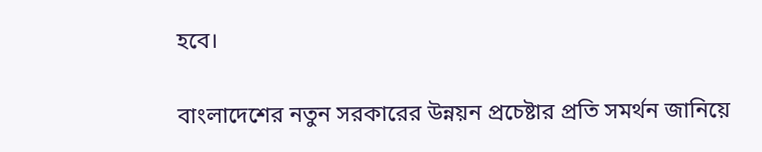হবে।

বাংলাদেশের নতুন সরকারের উন্নয়ন প্রচেষ্টার প্রতি সমর্থন জানিয়ে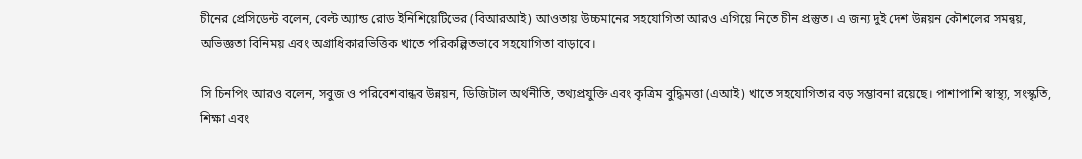চীনের প্রেসিডেন্ট বলেন, বেল্ট অ্যান্ড রোড ইনিশিয়েটিভের (বিআরআই) আওতায় উচ্চমানের সহযোগিতা আরও এগিয়ে নিতে চীন প্রস্তুত। এ জন্য দুই দেশ উন্নয়ন কৌশলের সমন্বয়, অভিজ্ঞতা বিনিময় এবং অগ্রাধিকারভিত্তিক খাতে পরিকল্পিতভাবে সহযোগিতা বাড়াবে।

সি চিনপিং আরও বলেন, সবুজ ও পরিবেশবান্ধব উন্নয়ন, ডিজিটাল অর্থনীতি, তথ্যপ্রযুক্তি এবং কৃত্রিম বুদ্ধিমত্তা (এআই) খাতে সহযোগিতার বড় সম্ভাবনা রয়েছে। পাশাপাশি স্বাস্থ্য, সংস্কৃতি, শিক্ষা এবং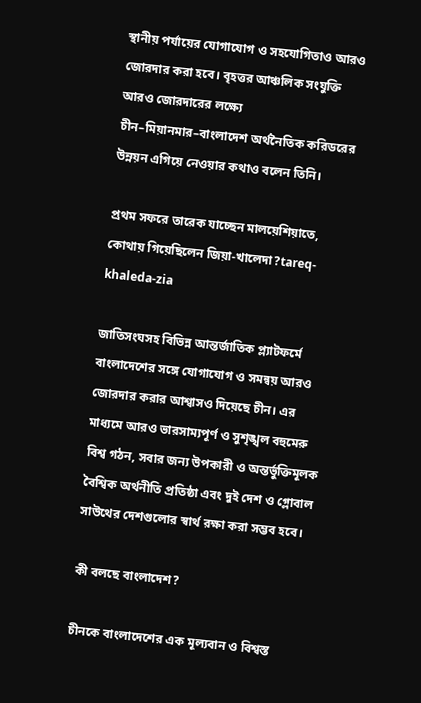স্থানীয় পর্যায়ের যোগাযোগ ও সহযোগিতাও আরও জোরদার করা হবে। বৃহত্তর আঞ্চলিক সংযুক্তি আরও জোরদারের লক্ষ্যে চীন–মিয়ানমার–বাংলাদেশ অর্থনৈতিক করিডরের উন্নয়ন এগিয়ে নেওয়ার কথাও বলেন তিনি।

প্রথম সফরে তারেক যাচ্ছেন মালয়েশিয়াতে, কোথায় গিয়েছিলেন জিয়া-খালেদা?tareq-khaleda-zia

জাতিসংঘসহ বিভিন্ন আন্তর্জাতিক প্ল্যাটফর্মে বাংলাদেশের সঙ্গে যোগাযোগ ও সমন্বয় আরও জোরদার করার আশ্বাসও দিয়েছে চীন। এর মাধ্যমে আরও ভারসাম্যপূর্ণ ও সুশৃঙ্খল বহুমেরু বিশ্ব গঠন, সবার জন্য উপকারী ও অন্তর্ভুক্তিমূলক বৈশ্বিক অর্থনীতি প্রতিষ্ঠা এবং দুই দেশ ও গ্লোবাল সাউথের দেশগুলোর স্বার্থ রক্ষা করা সম্ভব হবে।

কী বলছে বাংলাদেশ?

চীনকে বাংলাদেশের এক মূল্যবান ও বিশ্বস্ত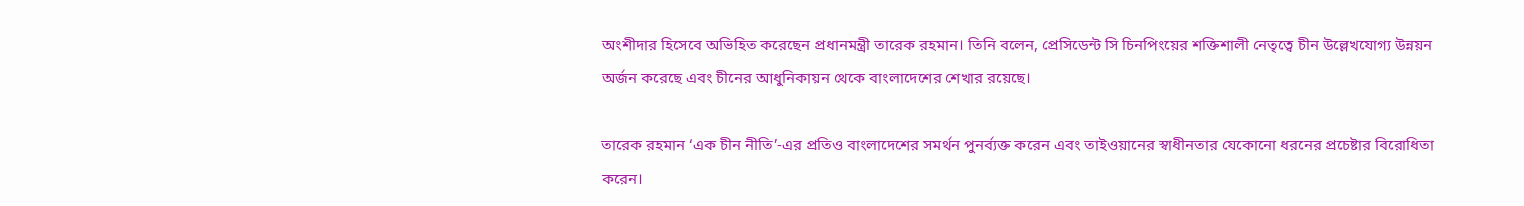অংশীদার হিসেবে অভিহিত করেছেন প্রধানমন্ত্রী তারেক রহমান। তিনি বলেন, প্রেসিডেন্ট সি চিনপিংয়ের শক্তিশালী নেতৃত্বে চীন উল্লেখযোগ্য উন্নয়ন অর্জন করেছে এবং চীনের আধুনিকায়ন থেকে বাংলাদেশের শেখার রয়েছে।

তারেক রহমান ‘এক চীন নীতি’-এর প্রতিও বাংলাদেশের সমর্থন পুনর্ব্যক্ত করেন এবং তাইওয়ানের স্বাধীনতার যেকোনো ধরনের প্রচেষ্টার বিরোধিতা করেন।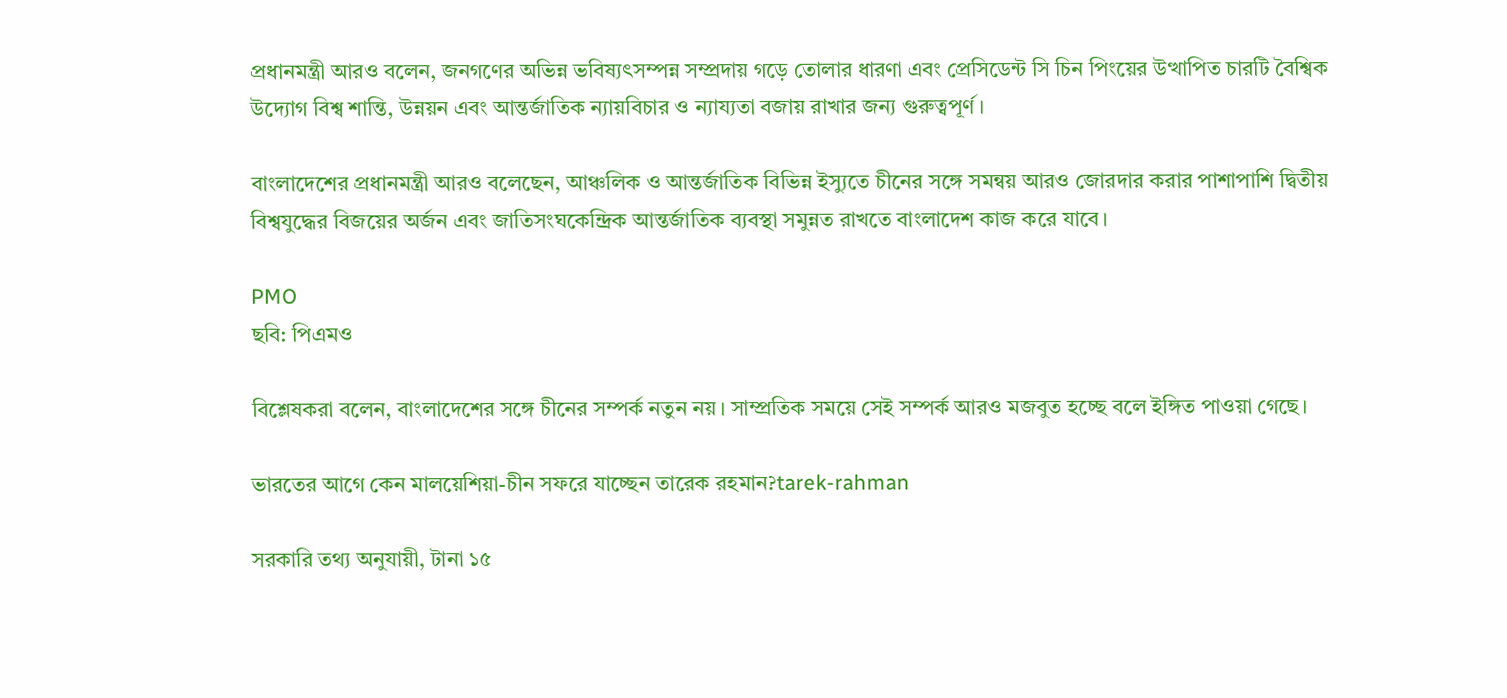প্রধানমন্ত্রী আরও বলেন, জনগণের অভিন্ন ভবিষ্যৎসম্পন্ন সম্প্রদায় গড়ে তোলার ধারণা এবং প্রেসিডেন্ট সি চিন পিংয়ের উত্থাপিত চারটি বৈশ্বিক উদ্যোগ বিশ্ব শান্তি, উন্নয়ন এবং আন্তর্জাতিক ন্যায়বিচার ও ন্যায্যতা বজায় রাখার জন্য গুরুত্বপূর্ণ।

বাংলাদেশের প্রধানমন্ত্রী আরও বলেছেন, আঞ্চলিক ও আন্তর্জাতিক বিভিন্ন ইস্যুতে চীনের সঙ্গে সমন্বয় আরও জোরদার করার পাশাপাশি দ্বিতীয় বিশ্বযুদ্ধের বিজয়ের অর্জন এবং জাতিসংঘকেন্দ্রিক আন্তর্জাতিক ব্যবস্থা সমুন্নত রাখতে বাংলাদেশ কাজ করে যাবে।

PMO
ছবি: পিএমও

বিশ্লেষকরা বলেন, বাংলাদেশের সঙ্গে চীনের সম্পর্ক নতুন নয়। সাম্প্রতিক সময়ে সেই সম্পর্ক আরও মজবুত হচ্ছে বলে ইঙ্গিত পাওয়া গেছে।

ভারতের আগে কেন মালয়েশিয়া-চীন সফরে যাচ্ছেন তারেক রহমান?tarek-rahman

সরকারি তথ্য অনুযায়ী, টানা ১৫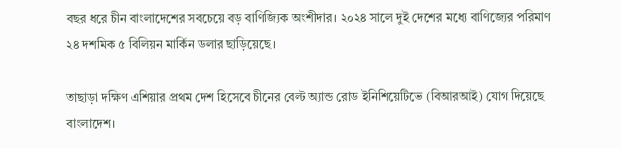বছর ধরে চীন বাংলাদেশের সবচেয়ে বড় বাণিজ্যিক অংশীদার। ২০২৪ সালে দুই দেশের মধ্যে বাণিজ্যের পরিমাণ ২৪ দশমিক ৫ বিলিয়ন মার্কিন ডলার ছাড়িয়েছে।

তাছাড়া দক্ষিণ এশিয়ার প্রথম দেশ হিসেবে চীনের বেল্ট অ্যান্ড রোড ইনিশিয়েটিভে (বিআরআই) যোগ দিয়েছে বাংলাদেশ।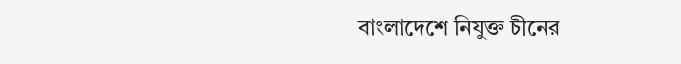বাংলাদেশে নিযুক্ত চীনের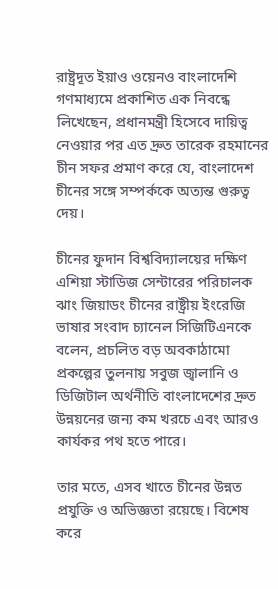রাষ্ট্রদূত ইয়াও ওয়েনও বাংলাদেশি গণমাধ্যমে প্রকাশিত এক নিবন্ধে লিখেছেন, প্রধানমন্ত্রী হিসেবে দায়িত্ব নেওয়ার পর এত দ্রুত তারেক রহমানের চীন সফর প্রমাণ করে যে, বাংলাদেশ চীনের সঙ্গে সম্পর্ককে অত্যন্ত গুরুত্ব দেয়।

চীনের ফুদান বিশ্ববিদ্যালয়ের দক্ষিণ এশিয়া স্টাডিজ সেন্টারের পরিচালক ঝাং জিয়াডং চীনের রাষ্ট্রীয় ইংরেজি ভাষার সংবাদ চ্যানেল সিজিটিএনকে বলেন, প্রচলিত বড় অবকাঠামো প্রকল্পের তুলনায় সবুজ জ্বালানি ও ডিজিটাল অর্থনীতি বাংলাদেশের দ্রুত উন্নয়নের জন্য কম খরচে এবং আরও কার্যকর পথ হতে পারে।

তার মতে, এসব খাতে চীনের উন্নত প্রযুক্তি ও অভিজ্ঞতা রয়েছে। বিশেষ করে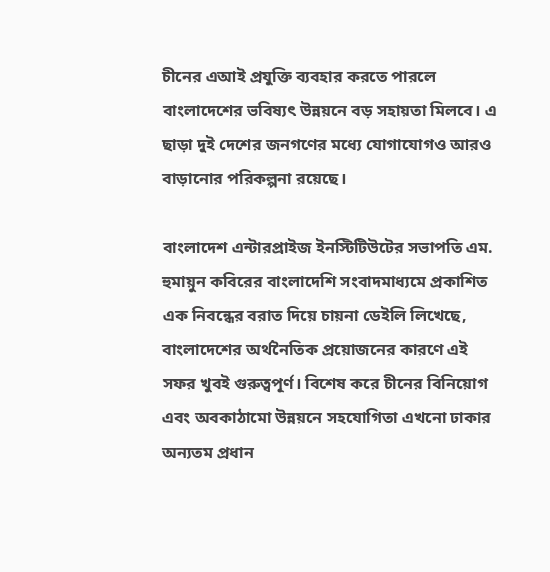চীনের এআই প্রযুক্তি ব্যবহার করতে পারলে বাংলাদেশের ভবিষ্যৎ উন্নয়নে বড় সহায়তা মিলবে। এ ছাড়া দুই দেশের জনগণের মধ্যে যোগাযোগও আরও বাড়ানোর পরিকল্পনা রয়েছে।

বাংলাদেশ এন্টারপ্রাইজ ইনস্টিটিউটের সভাপতি এম. হুমায়ুন কবিরের বাংলাদেশি সংবাদমাধ্যমে প্রকাশিত এক নিবন্ধের বরাত দিয়ে চায়না ডেইলি লিখেছে, বাংলাদেশের অর্থনৈতিক প্রয়োজনের কারণে এই সফর খুবই গুরুত্বপূর্ণ। বিশেষ করে চীনের বিনিয়োগ এবং অবকাঠামো উন্নয়নে সহযোগিতা এখনো ঢাকার অন্যতম প্রধান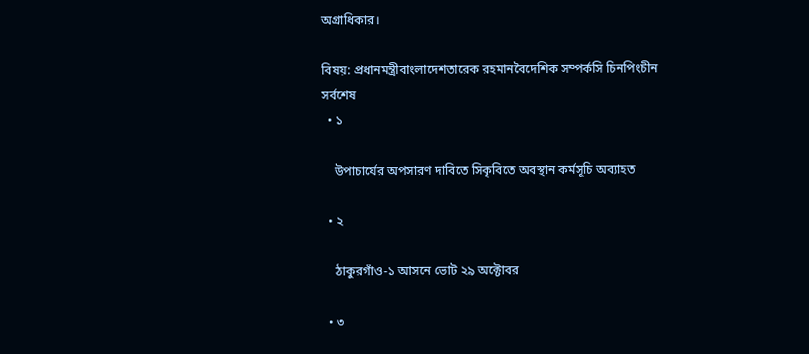অগ্রাধিকার।

বিষয়: প্রধানমন্ত্রীবাংলাদেশতারেক রহমানবৈদেশিক সম্পর্কসি চিনপিংচীন
সর্বশেষ
  • ১

    উপাচার্যের অপসারণ দাবিতে সিকৃবিতে অবস্থান কর্মসূচি অব্যাহত

  • ২

    ঠাকুরগাঁও-১ আসনে ভোট ২৯ অক্টোবর

  • ৩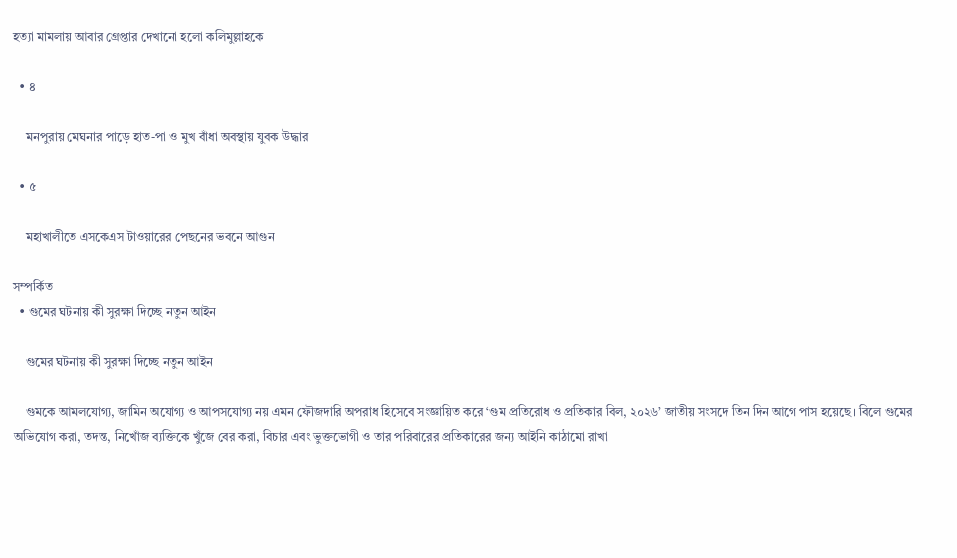হত্যা মামলায় আবার গ্রেপ্তার দেখানো হলো কলিমুল্লাহকে

  • ৪

    মনপুরায় মেঘনার পাড়ে হাত-পা ও মুখ বাঁধা অবস্থায় যুবক উদ্ধার

  • ৫

    মহাখালীতে এসকেএস টাওয়ারের পেছনের ভবনে আগুন

সম্পর্কিত
  • গুমের ঘটনায় কী সুরক্ষা দিচ্ছে নতুন আইন

    গুমের ঘটনায় কী সুরক্ষা দিচ্ছে নতুন আইন

    গুমকে আমলযোগ্য, জামিন অযোগ্য ও আপসযোগ্য নয় এমন ফৌজদারি অপরাধ হিসেবে সংজ্ঞায়িত করে ‘গুম প্রতিরোধ ও প্রতিকার বিল, ২০২৬’ জাতীয় সংসদে তিন দিন আগে পাস হয়েছে। বিলে গুমের অভিযোগ করা, তদন্ত, নিখোঁজ ব্যক্তিকে খুঁজে বের করা, বিচার এবং ভুক্তভোগী ও তার পরিবারের প্রতিকারের জন্য আইনি কাঠামো রাখা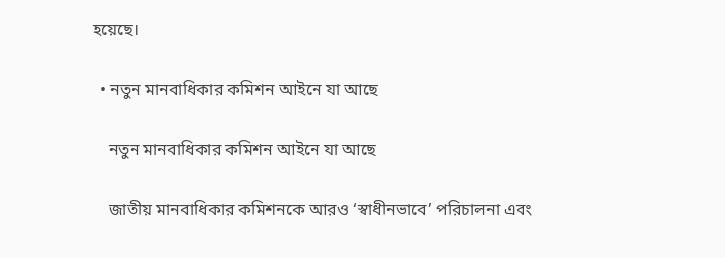হয়েছে।

  • নতুন মানবাধিকার কমিশন আইনে যা আছে

    নতুন মানবাধিকার কমিশন আইনে যা আছে

    জাতীয় মানবাধিকার কমিশনকে আরও ‘স্বাধীনভাবে’ পরিচালনা এবং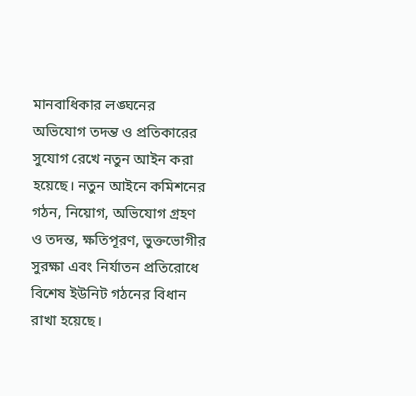মানবাধিকার লঙ্ঘনের অভিযোগ তদন্ত ও প্রতিকারের সুযোগ রেখে নতুন আইন করা হয়েছে। নতুন আইনে কমিশনের গঠন, নিয়োগ, অভিযোগ গ্রহণ ও তদন্ত, ক্ষতিপূরণ, ভুক্তভোগীর সুরক্ষা এবং নির্যাতন প্রতিরোধে বিশেষ ইউনিট গঠনের বিধান রাখা হয়েছে।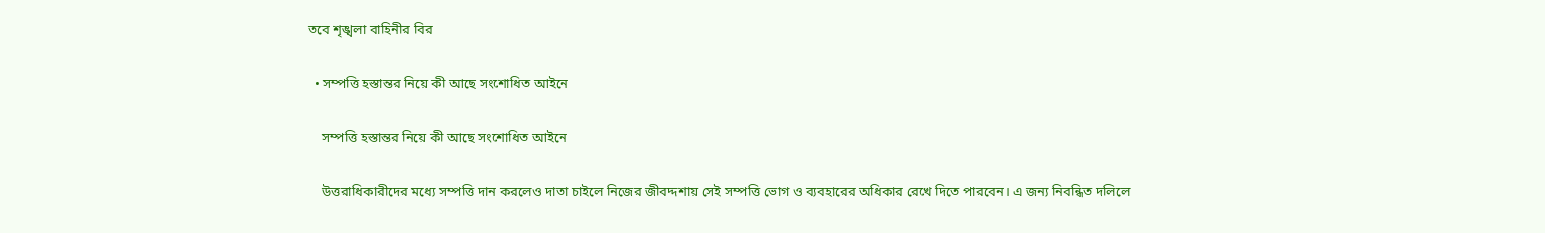তবে শৃঙ্খলা বাহিনীর বির

  • সম্পত্তি হস্তান্তর নিয়ে কী আছে সংশোধিত আইনে

    সম্পত্তি হস্তান্তর নিয়ে কী আছে সংশোধিত আইনে

    উত্তরাধিকারীদের মধ্যে সম্পত্তি দান করলেও দাতা চাইলে নিজের জীবদ্দশায় সেই সম্পত্তি ভোগ ও ব্যবহারের অধিকার রেখে দিতে পারবেন। এ জন্য নিবন্ধিত দলিলে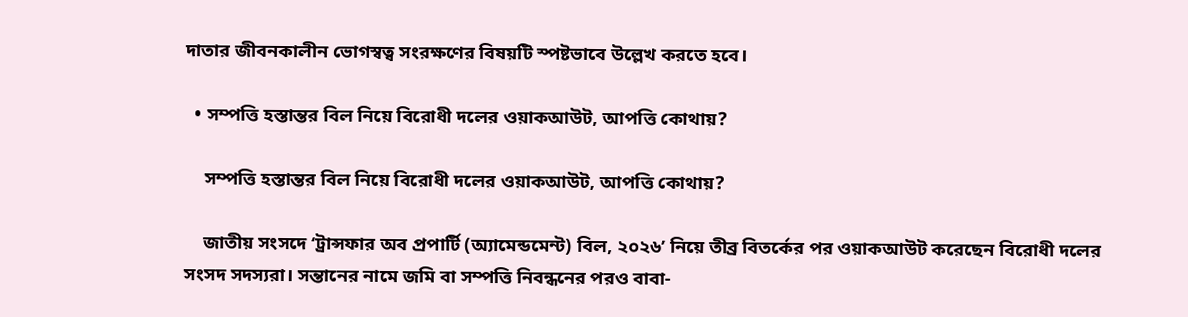দাতার জীবনকালীন ভোগস্বত্ব সংরক্ষণের বিষয়টি স্পষ্টভাবে উল্লেখ করতে হবে।

  • সম্পত্তি হস্তান্তর বিল নিয়ে বিরোধী দলের ওয়াকআউট, আপত্তি কোথায়?

    সম্পত্তি হস্তান্তর বিল নিয়ে বিরোধী দলের ওয়াকআউট, আপত্তি কোথায়?

    জাতীয় সংসদে ‘ট্রান্সফার অব প্রপার্টি (অ্যামেন্ডমেন্ট) বিল, ২০২৬’ নিয়ে তীব্র বিতর্কের পর ওয়াকআউট করেছেন বিরোধী দলের সংসদ সদস্যরা। সন্তানের নামে জমি বা সম্পত্তি নিবন্ধনের পরও বাবা-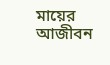মায়ের আজীবন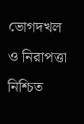ভোগদখল ও নিরাপত্তা নিশ্চিত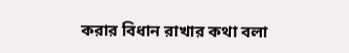করার বিধান রাখার কথা বলা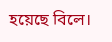হয়েছে বিলে।